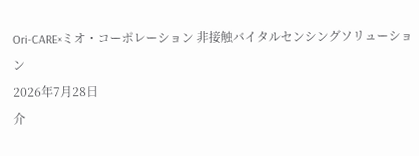Ori-CARE×ミオ・コーポレーション 非接触バイタルセンシングソリューション
2026年7月28日
介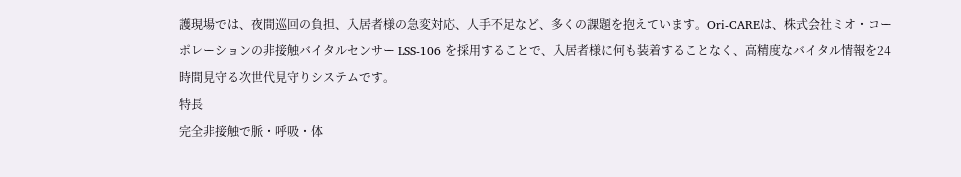護現場では、夜間巡回の負担、入居者様の急変対応、人手不足など、多くの課題を抱えています。Ori-CAREは、株式会社ミオ・コーポレーションの非接触バイタルセンサー LSS-106 を採用することで、入居者様に何も装着することなく、高精度なバイタル情報を24時間見守る次世代見守りシステムです。
特長
完全非接触で脈・呼吸・体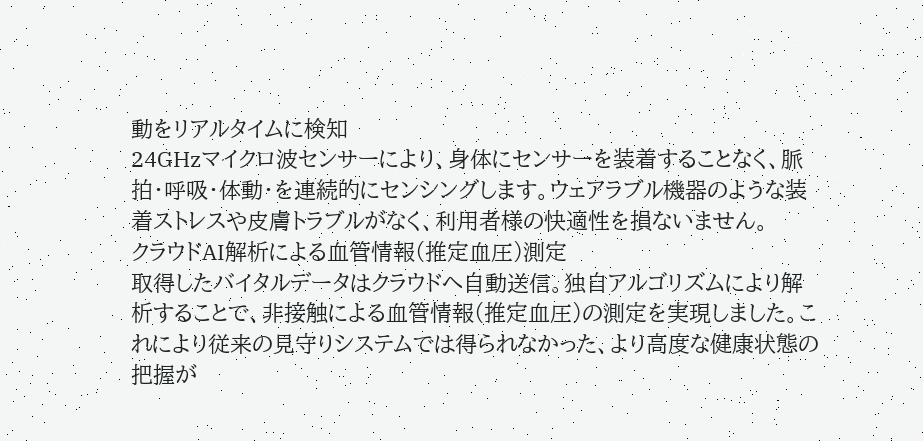動をリアルタイムに検知
24GHzマイクロ波センサーにより、身体にセンサーを装着することなく、脈拍・呼吸・体動・を連続的にセンシングします。ウェアラブル機器のような装着ストレスや皮膚トラブルがなく、利用者様の快適性を損ないません。
クラウドAI解析による血管情報(推定血圧)測定
取得したバイタルデータはクラウドへ自動送信。独自アルゴリズムにより解析することで、非接触による血管情報(推定血圧)の測定を実現しました。これにより従来の見守りシステムでは得られなかった、より高度な健康状態の把握が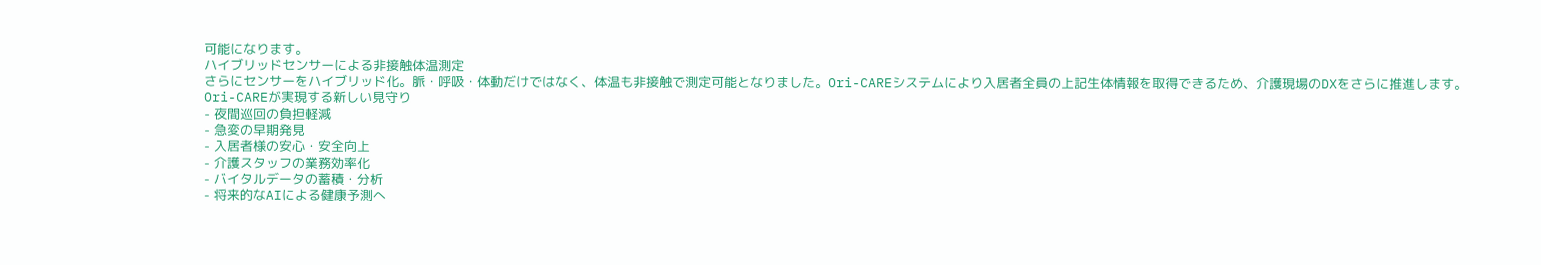可能になります。
ハイブリッドセンサーによる非接触体温測定
さらにセンサーをハイブリッド化。脈・呼吸・体動だけではなく、体温も非接触で測定可能となりました。Ori-CAREシステムにより入居者全員の上記生体情報を取得できるため、介護現場のDXをさらに推進します。
Ori-CAREが実現する新しい見守り
- 夜間巡回の負担軽減
- 急変の早期発見
- 入居者様の安心・安全向上
- 介護スタッフの業務効率化
- バイタルデータの蓄積・分析
- 将来的なAIによる健康予測へ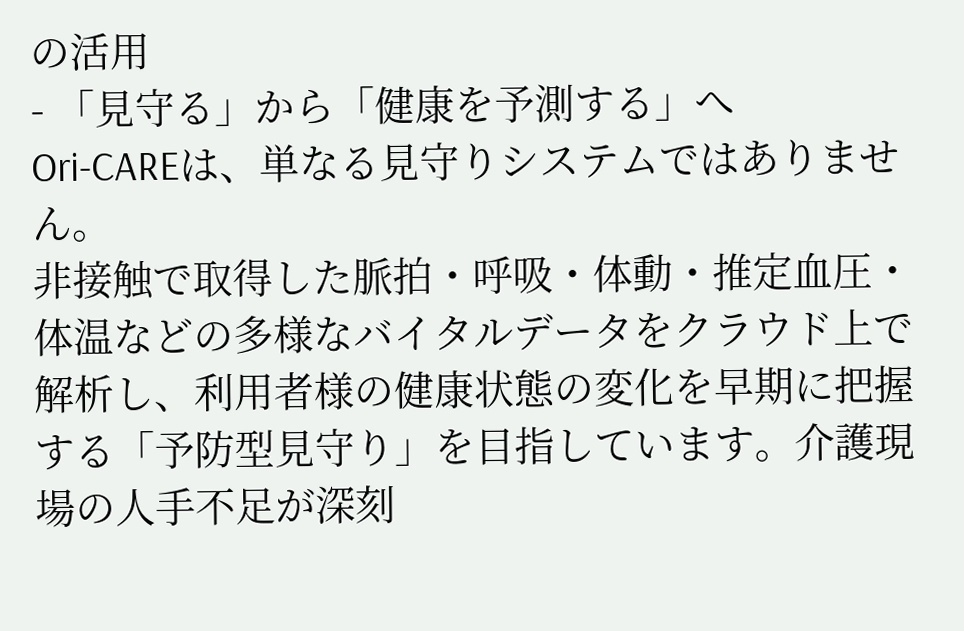の活用
- 「見守る」から「健康を予測する」へ
Ori-CAREは、単なる見守りシステムではありません。
非接触で取得した脈拍・呼吸・体動・推定血圧・体温などの多様なバイタルデータをクラウド上で解析し、利用者様の健康状態の変化を早期に把握する「予防型見守り」を目指しています。介護現場の人手不足が深刻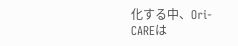化する中、Ori-CAREは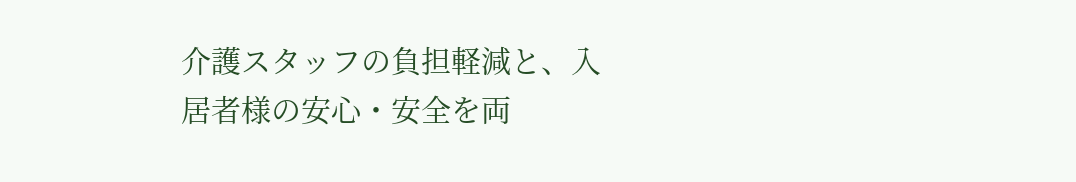介護スタッフの負担軽減と、入居者様の安心・安全を両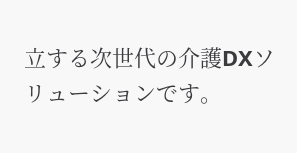立する次世代の介護DXソリューションです。